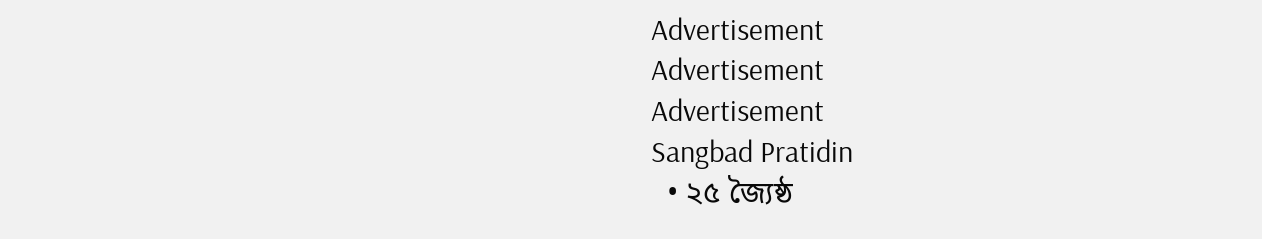Advertisement
Advertisement
Advertisement
Sangbad Pratidin
  • ২৫ জ্যৈষ্ঠ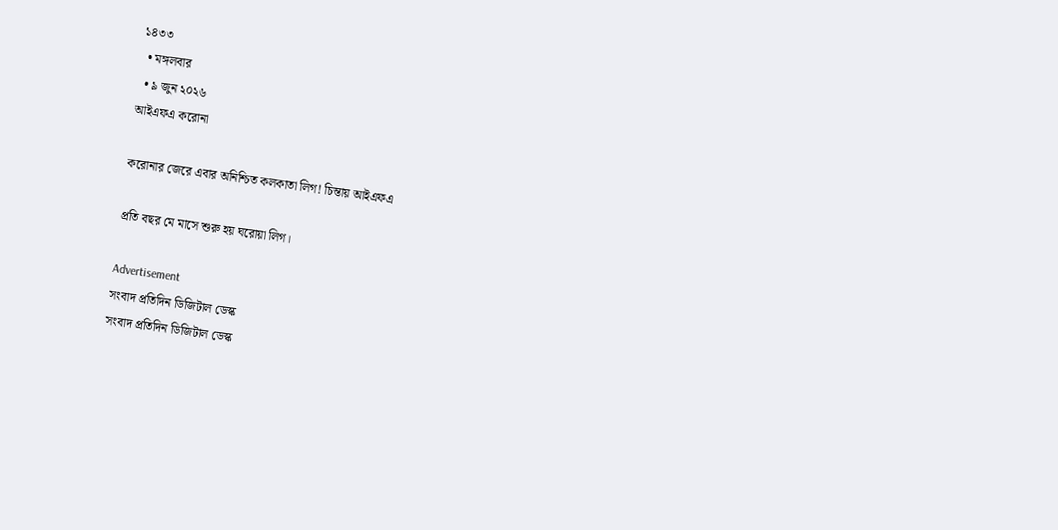১৪৩৩
  • মঙ্গলবার
  • ৯ জুন ২০২৬
আইএফএ করোনা

করোনার জেরে এবার অনিশ্চিত কলকাতা লিগ! চিন্তায় আইএফএ

প্রতি বছর মে মাসে শুরু হয় ঘরোয়া লিগ।

Advertisement
সংবাদ প্রতিদিন ডিজিটাল ডেস্ক
সংবাদ প্রতিদিন ডিজিটাল ডেস্ক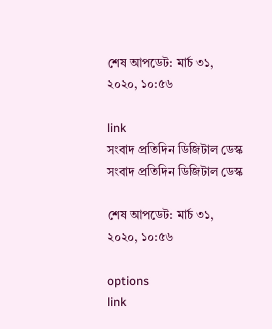শেষ আপডেট: মার্চ ৩১, ২০২০, ১০:৫৬

link
সংবাদ প্রতিদিন ডিজিটাল ডেস্ক
সংবাদ প্রতিদিন ডিজিটাল ডেস্ক

শেষ আপডেট: মার্চ ৩১, ২০২০, ১০:৫৬

options
link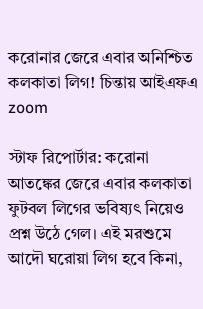করোনার জেরে এবার অনিশ্চিত কলকাতা লিগ! চিন্তায় আইএফএ zoom

স্টাফ রিপোর্টার: করোনা আতঙ্কের জেরে এবার কলকাতা ফুটবল লিগের ভবিষ্যৎ নিয়েও প্রশ্ন উঠে গেল। এই মরশুমে আদৌ ঘরোয়া লিগ হবে কিনা,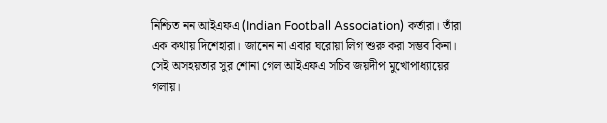নিশ্চিত নন আইএফএ (Indian Football Association) কর্তারা। তাঁরা এক কথায় দিশেহারা। জানেন না এবার ঘরোয়া লিগ শুরু করা সম্ভব কিনা। সেই অসহয়তার সুর শোনা গেল আইএফএ সচিব জয়দীপ মুখোপাধ্যায়ের গলায়।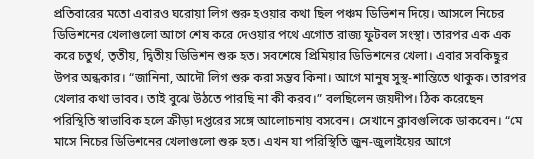প্রতিবারের মতো এবারও ঘরোয়া লিগ শুরু হওয়ার কথা ছিল পঞ্চম ডিভিশন দিয়ে। আসলে নিচের ডিভিশনের খেলাগুলো আগে শেষ করে দেওয়ার পথে এগোত রাজ্য ফুটবল সংস্থা। তারপর এক এক করে চতুর্থ, তৃতীয়, দ্বিতীয় ডিভিশন শুরু হত। সবশেষে প্রিমিয়ার ডিভিশনের খেলা। এবার সবকিছুর উপর অন্ধকার। “জানিনা, আদৌ লিগ শুরু করা সম্ভব কিনা। আগে মানুষ সুস্থ-শান্তিতে থাকুক। তারপর খেলার কথা ভাবব। তাই বুঝে উঠতে পারছি না কী করব।” বলছিলেন জয়দীপ। ঠিক করেছেন পরিস্থিতি স্বাভাবিক হলে ক্রীড়া দপ্তরের সঙ্গে আলোচনায় বসবেন। সেখানে ক্লাবগুলিকে ডাকবেন। “মে মাসে নিচের ডিভিশনের খেলাগুলো শুরু হত। এখন যা পরিস্থিতি জুন-জুলাইয়ের আগে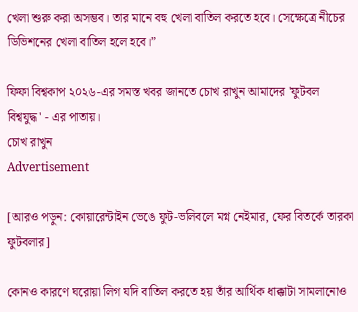খেলা শুরু করা অসম্ভব। তার মানে বহু খেলা বাতিল করতে হবে। সেক্ষেত্রে নীচের ডিভিশনের খেলা বাতিল হলে হবে।”

ফিফা বিশ্বকাপ ২০২৬-এর সমস্ত খবর জানতে চোখ রাখুন আমাদের 'ফুটবল বিশ্বযুদ্ধ' - এর পাতায়।
চোখ রাখুন
Advertisement

[আরও পড়ুন: কোয়ারেন্টাইন ভেঙে ফুট-ভলিবলে মগ্ন নেইমার, ফের বিতর্কে তারকা ফুটবলার]

কোনও কারণে ঘরোয়া লিগ যদি বাতিল করতে হয় তাঁর আর্থিক ধাক্কাটা সামলানোও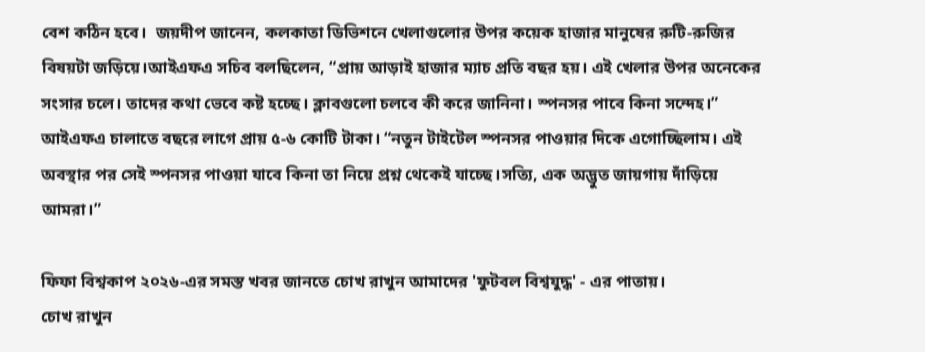বেশ কঠিন হবে।  জয়দীপ জানেন, কলকাতা ডিভিশনে খেলাগুলোর উপর কয়েক হাজার মানুষের রুটি-রুজির বিষয়টা জড়িয়ে।আইএফএ সচিব বলছিলেন, “প্রায় আড়াই হাজার ম্যাচ প্রতি বছর হয়। এই খেলার উপর অনেকের সংসার চলে। তাদের কথা ভেবে কষ্ট হচ্ছে। ক্লাবগুলো চলবে কী করে জানিনা। স্পনসর পাবে কিনা সন্দেহ।” আইএফএ চালাতে বছরে লাগে প্রায় ৫-৬ কোটি টাকা। “নতুন টাইটেল স্পনসর পাওয়ার দিকে এগোচ্ছিলাম। এই অবস্থার পর সেই স্পনসর পাওয়া যাবে কিনা তা নিয়ে প্রশ্ন থেকেই যাচ্ছে।সত্যি, এক অদ্ভুত জায়গায় দাঁড়িয়ে আমরা।”

ফিফা বিশ্বকাপ ২০২৬-এর সমস্ত খবর জানতে চোখ রাখুন আমাদের 'ফুটবল বিশ্বযুদ্ধ' - এর পাতায়।
চোখ রাখুন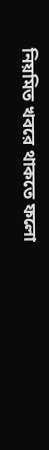নিয়মিত খবরে থাকতে ফলো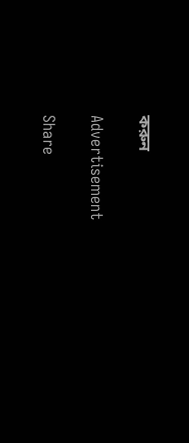করুন

Advertisement

Share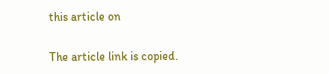this article on

The article link is copied.